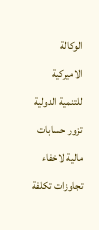الوكالة الاميركية للتنمية الدولية تزور حسابات مالية لاخفاء تجاوزات تكلفة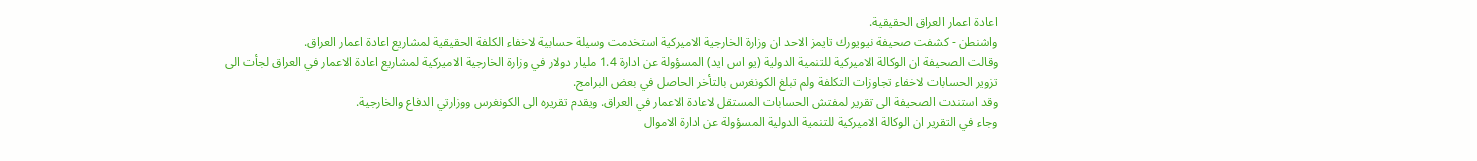اعادة اعمار العراق الحقيقية.
واشنطن - كشفت صحيفة نيويورك تايمز الاحد ان وزارة الخارجية الاميركية استخدمت وسيلة حسابية لاخفاء الكلفة الحقيقية لمشاريع اعادة اعمار العراق.
وقالت الصحيفة ان الوكالة الاميركية للتنمية الدولية (يو اس ايد) المسؤولة عن ادارة 1.4 مليار دولار في وزارة الخارجية الاميركية لمشاريع اعادة الاعمار في العراق لجأت الى تزوير الحسابات لاخفاء تجاوزات التكلفة ولم تبلغ الكونغرس بالتأخر الحاصل في بعض البرامج.
وقد استندت الصحيفة الى تقرير لمفتش الحسابات المستقل لاعادة الاعمار في العراق. ويقدم تقريره الى الكونغرس ووزارتي الدفاع والخارجية.
وجاء في التقرير ان الوكالة الاميركية للتنمية الدولية المسؤولة عن ادارة الاموال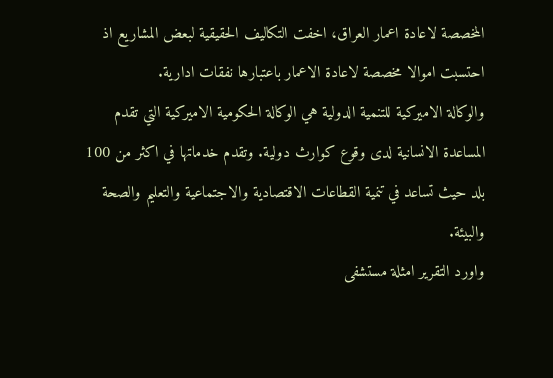المخصصة لاعادة اعمار العراق، اخفت التكاليف الحقيقية لبعض المشاريع اذ احتسبت اموالا مخصصة لاعادة الاعمار باعتبارها نفقات ادارية.
والوكالة الاميركية للتنمية الدولية هي الوكالة الحكومية الاميركية التي تقدم المساعدة الانسانية لدى وقوع كوارث دولية. وتقدم خدماتها في اكثر من 100 بلد حيث تساعد في تنمية القطاعات الاقتصادية والاجتماعية والتعليم والصحة والبيئة.
واورد التقرير امثلة مستشفى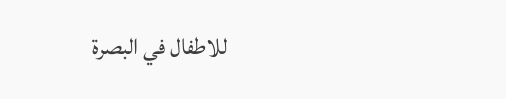للاطفال في البصرة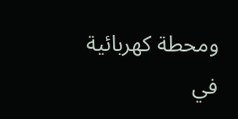ومحطة كهربائية في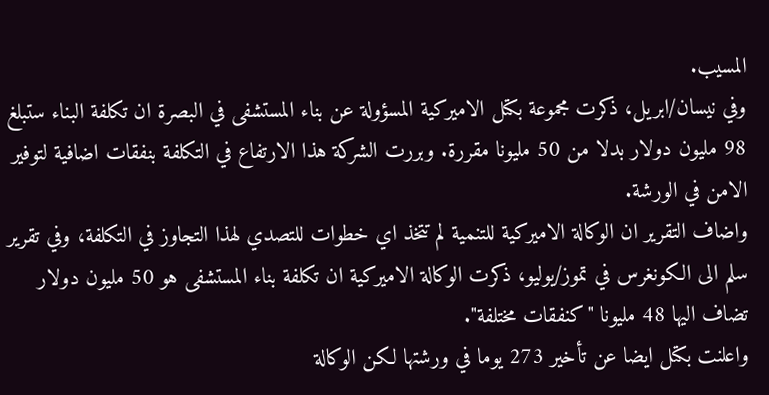المسيب.
وفي نيسان/ابريل، ذكرت مجموعة بكتل الاميركية المسؤولة عن بناء المستشفى في البصرة ان تكلفة البناء ستبلغ 98 مليون دولار بدلا من 50 مليونا مقررة. وبررت الشركة هذا الارتفاع في التكلفة بنفقات اضافية لتوفير الامن في الورشة.
واضاف التقرير ان الوكالة الاميركية للتنمية لم تتخذ اي خطوات للتصدي لهذا التجاوز في التكلفة، وفي تقرير سلم الى الكونغرس في تموز/يوليو، ذكرت الوكالة الاميركية ان تكلفة بناء المستشفى هو 50 مليون دولار تضاف اليها 48 مليونا "كنفقات مختلفة".
واعلنت بكتل ايضا عن تأخير 273 يوما في ورشتها لكن الوكالة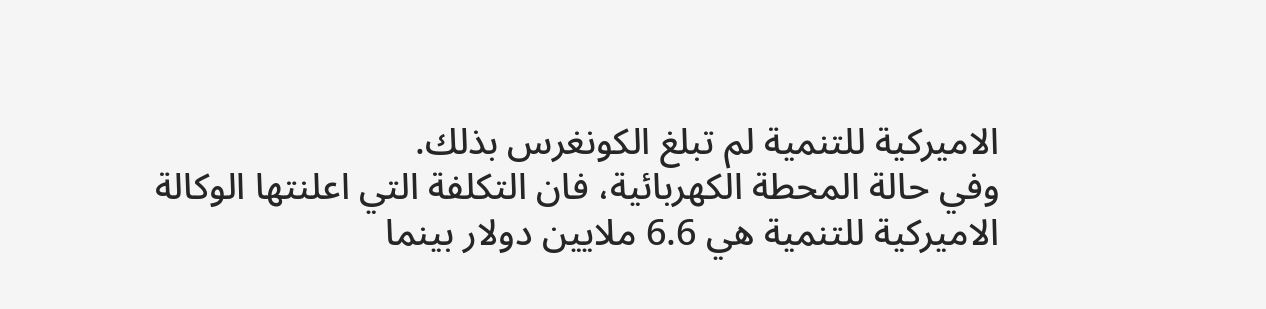الاميركية للتنمية لم تبلغ الكونغرس بذلك.
وفي حالة المحطة الكهربائية، فان التكلفة التي اعلنتها الوكالة الاميركية للتنمية هي 6.6 ملايين دولار بينما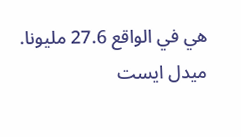هي في الواقع 27.6 مليونا.
ميدل ايست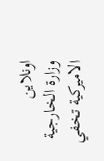اونلاين
وزارة الخارجية الاميركية تخفي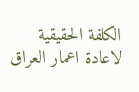الكلفة الحقيقية لاعادة اعمار العراق